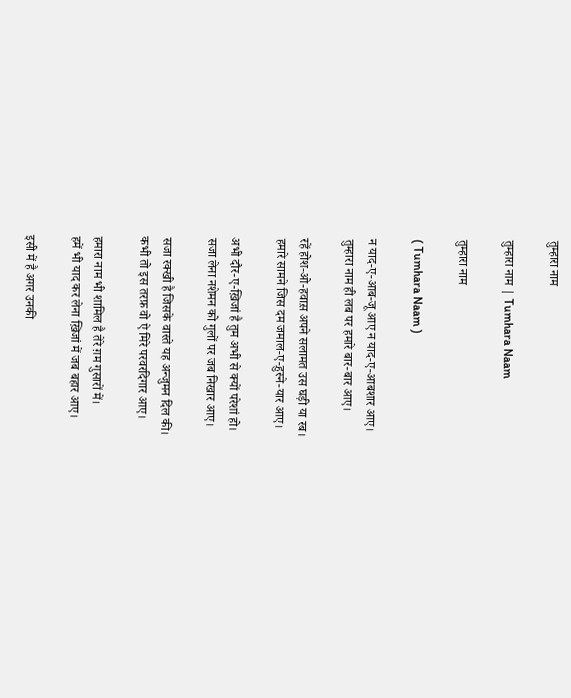तुम्हारा नाम

तुम्हारा नाम | Tumhara Naam

तुम्हारा नाम

( Tumhara Naam )

न याद-ए-आब-जू आए न याद-ए-आबशार आए।
तुम्हारा नाम ही लब पर हमारे बार-बार आए।

रहें होश-ओ-हवास़ अपने सलामत उस घड़ी या रब।
हमारे सामने जिस दम जमाल-ए-ह़ुस्ने-यार आए।

अभी दौर-ए-ख़िजां है तुम अभी से क्यों परेशां हो।
सजा लेना नशेमन को गुलों पर जब निखार आए।

सजा रक्खी है जिसके वास्ते यह अन्जुमन दिल की।
कभी तो इस तरफ़ वो ऐ मिरे परवरदिगार आए।

हमारा नाम भी शामिल है तेरे ग़म गुसारों में।
हमें भी याद कर लेना ख़िजां में जब बहार आए।

इसी में है अगर उनकी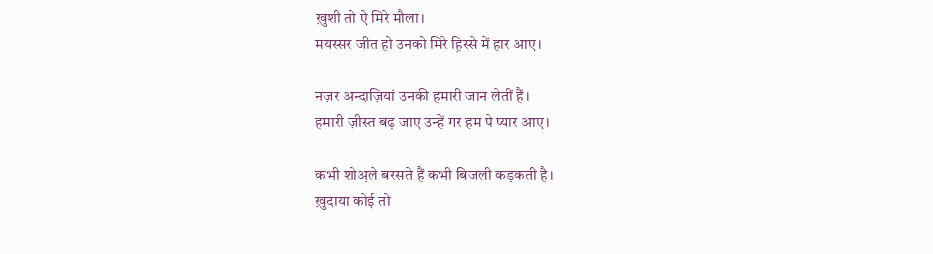ख़ुशी तो ऐ मिरे मौला।
मयस्सर जीत हो उनको मिरे ह़िस्से में हार आए।

नज़र अन्दाज़ियां उनकी हमारी जान लेतीं हैं।
हमारी ज़ीस्त बढ़ जाए उन्हें गर हम पे प्यार आए।

कभी शोअ़ले बरसते हैं कभी बिजली कड़कती है।
ख़ुदाया कोई तो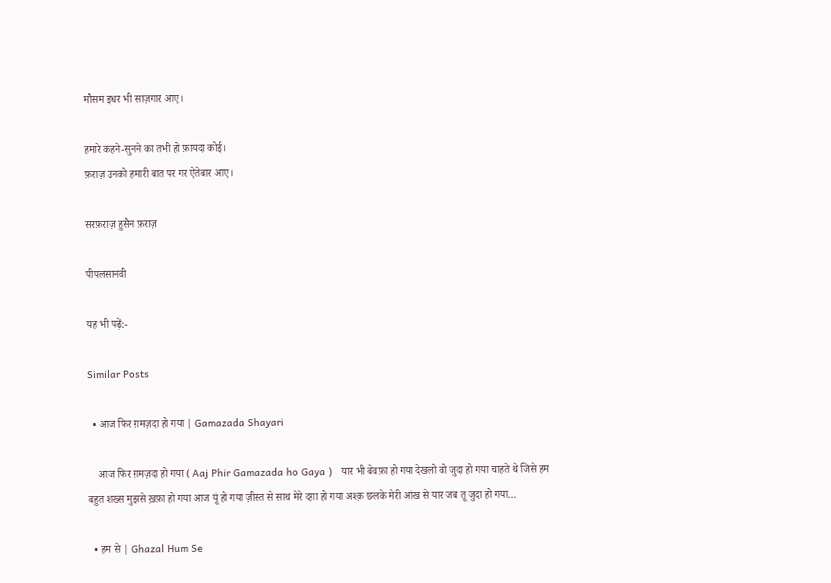मौसम इधर भी साज़गार आए।

हमारे कहने-सुनने का तभी हो फ़ायदा कोई।
फ़राज़ उनको हमारी बात पर गर ऐतेबार आए।

सरफ़राज़ हुसैन फ़राज़

पीपलसानवी

यह भी पढ़ें:-

Similar Posts

  • आज फिर ग़मज़दा हो गया | Gamazada Shayari

    आज फिर ग़मज़दा हो गया ( Aaj Phir Gamazada ho Gaya )   यार भी बेवफ़ा हो गया देखलो वो जुदा हो गया चाहते थे जिसे हम बहुत शख्स मुझसे ख़फ़ा हो गया आज यूं हो गया ज़ीस्त से साथ मेरे दग़ा हो गया अश्क़ छलके मेरी आंख से यार जब तू जुदा हो गया…

  • हम से | Ghazal Hum Se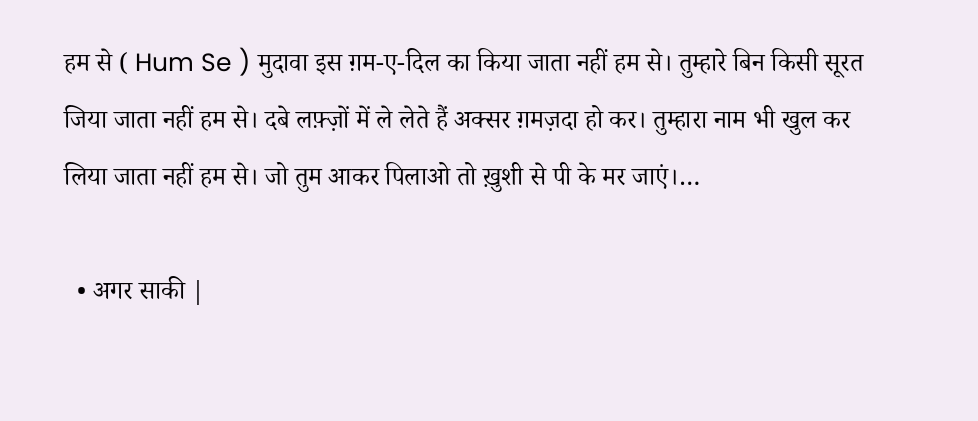हम से ( Hum Se ) मुदावा इस ग़म-ए-दिल का किया जाता नहीं हम से। तुम्हारे बिन किसी सूरत जिया जाता नहीं हम से। दबे लफ़्ज़ों में ले लेते हैं अक्सर ग़मज़दा हो कर। तुम्हारा नाम भी खुल कर लिया जाता नहीं हम से। जो तुम आकर पिलाओ तो ख़ुशी से पी के मर जाएं।…

  • अगर साकी |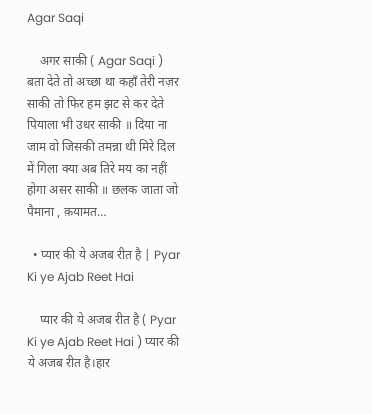Agar Saqi

    अगर साकी ( Agar Saqi )    बता देते तो अच्छा था कहाँ तेरी नज़र साकी तो फिर हम झट से कर देते पियाला भी उधर साकी ॥ दिया ना जाम वो जिसकी तमन्ना थी मिरे दिल में गिला क्या अब तिरे मय का नहीं होगा असर साकी ॥ छलक जाता जो पैमाना , क़यामत…

  • प्यार की ये अजब रीत है | Pyar Ki ye Ajab Reet Hai

    प्यार की ये अजब रीत है ( Pyar Ki ye Ajab Reet Hai ) प्यार की ये अजब रीत है।हार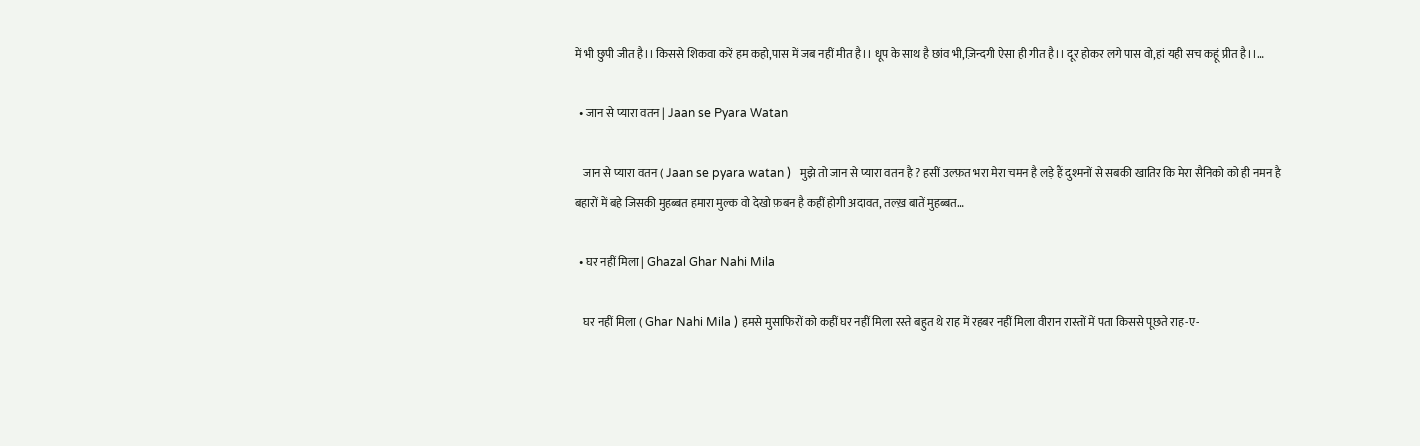में भी छुपी जीत है।। किससे शिकवा करें हम कहो,पास में जब नहीं मीत है।। धूप के साथ है छांव भी,ज़िन्दगी ऐसा ही गीत है।। दूर होकर लगे पास वो,हां यही सच कहूं प्रीत है।।…

  • जान से प्यारा वतन | Jaan se Pyara Watan

    जान से प्यारा वतन ( Jaan se pyara watan )   मुझे तो जान से प्यारा वतन है ? हसीं उल्फ़त भरा मेरा चमन है लड़े हैं दुश्मनों से सबकी खातिर कि मेरा सैनिको को ही नमन है बहारों में बहे जिसकी मुहब्बत हमारा मुल्क वो देखो फ़बन है कहीं होगी अदावत, तल्ख़ बातें मुहब्बत…

  • घर नहीं मिला | Ghazal Ghar Nahi Mila

    घर नहीं मिला ( Ghar Nahi Mila ) हमसे मुसाफिरों को कहीं घर नहीं मिला रस्ते बहुत थे राह में रहबर नहीं मिला वीरान रास्तों में पता किससे पूछते राह-ए-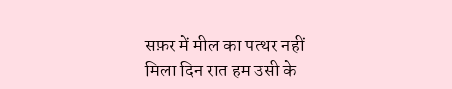सफ़र में मील का पत्थर नहीं मिला दिन रात हम उसी के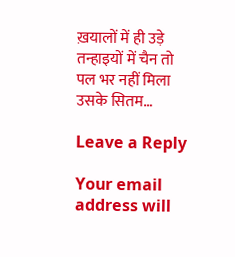ख़यालों में ही उड़े तन्हाइयों में चैन तो पल भर नहीं मिला उसके सितम…

Leave a Reply

Your email address will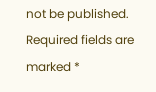not be published. Required fields are marked *